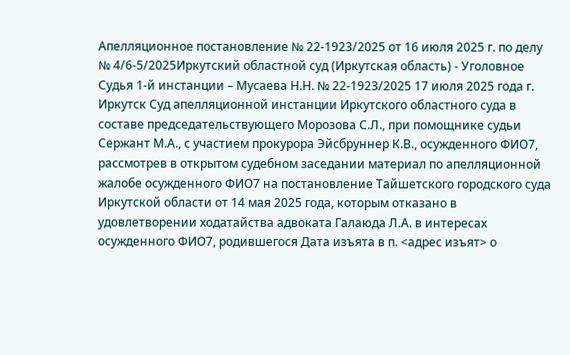Апелляционное постановление № 22-1923/2025 от 16 июля 2025 г. по делу № 4/6-5/2025Иркутский областной суд (Иркутская область) - Уголовное Судья 1-й инстанции – Мусаева Н.Н. № 22-1923/2025 17 июля 2025 года г. Иркутск Суд апелляционной инстанции Иркутского областного суда в составе председательствующего Морозова С.Л., при помощнике судьи Сержант М.А., с участием прокурора Эйсбруннер К.В., осужденного ФИО7, рассмотрев в открытом судебном заседании материал по апелляционной жалобе осужденного ФИО7 на постановление Тайшетского городского суда Иркутской области от 14 мая 2025 года, которым отказано в удовлетворении ходатайства адвоката Галаюда Л.А. в интересах осужденного ФИО7, родившегося Дата изъята в п. <адрес изъят> о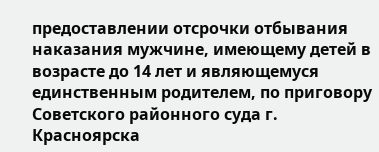предоставлении отсрочки отбывания наказания мужчине, имеющему детей в возрасте до 14 лет и являющемуся единственным родителем, по приговору Советского районного суда г. Красноярска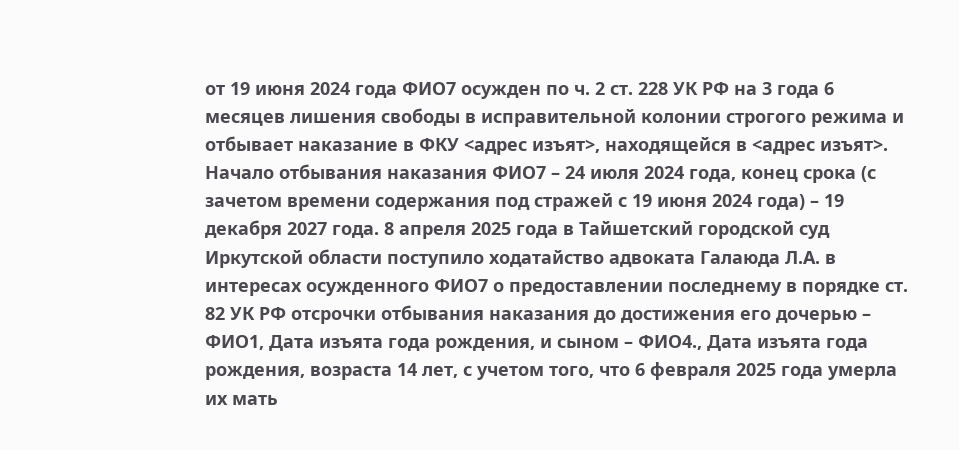от 19 июня 2024 года ФИО7 осужден по ч. 2 ст. 228 УК РФ на 3 года 6 месяцев лишения свободы в исправительной колонии строгого режима и отбывает наказание в ФКУ <адрес изъят>, находящейся в <адрес изъят>. Начало отбывания наказания ФИО7 – 24 июля 2024 года, конец срока (с зачетом времени содержания под стражей с 19 июня 2024 года) – 19 декабря 2027 года. 8 апреля 2025 года в Тайшетский городской суд Иркутской области поступило ходатайство адвоката Галаюда Л.А. в интересах осужденного ФИО7 о предоставлении последнему в порядке ст. 82 УК РФ отсрочки отбывания наказания до достижения его дочерью – ФИО1, Дата изъята года рождения, и сыном – ФИО4., Дата изъята года рождения, возраста 14 лет, с учетом того, что 6 февраля 2025 года умерла их мать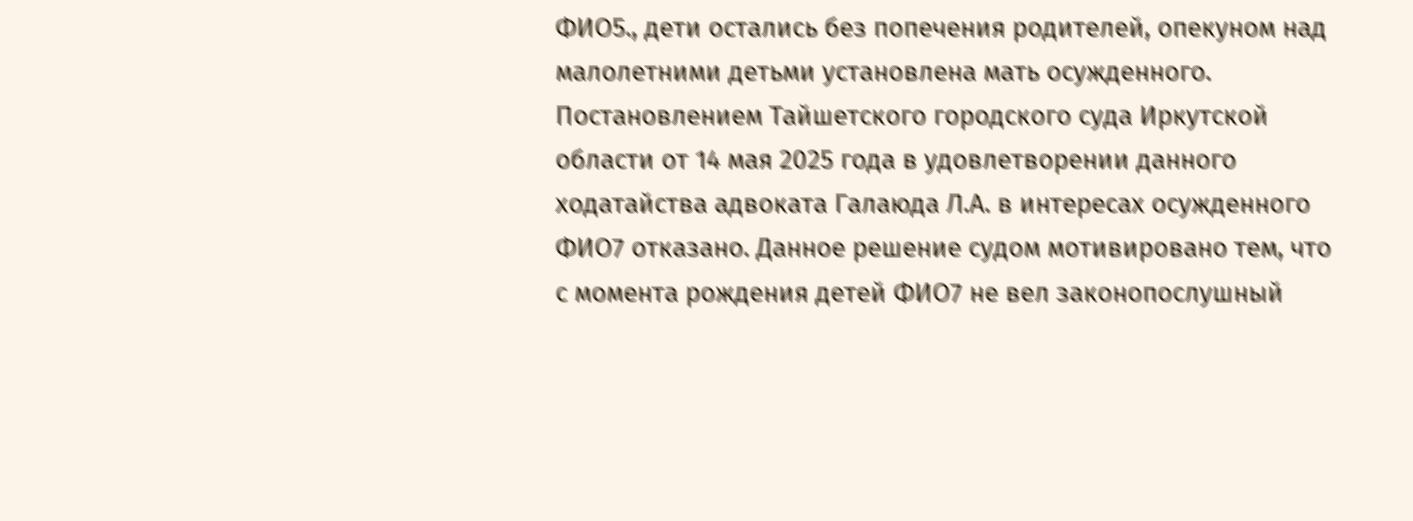ФИО5., дети остались без попечения родителей, опекуном над малолетними детьми установлена мать осужденного. Постановлением Тайшетского городского суда Иркутской области от 14 мая 2025 года в удовлетворении данного ходатайства адвоката Галаюда Л.А. в интересах осужденного ФИО7 отказано. Данное решение судом мотивировано тем, что с момента рождения детей ФИО7 не вел законопослушный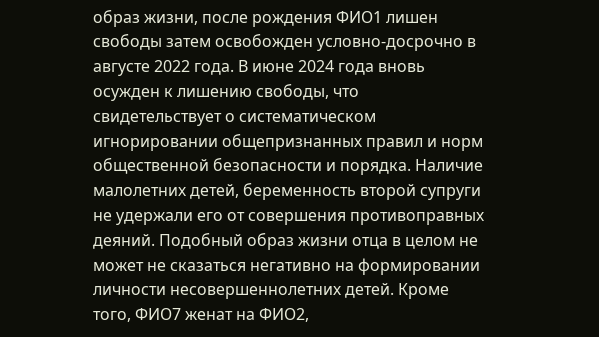образ жизни, после рождения ФИО1 лишен свободы затем освобожден условно-досрочно в августе 2022 года. В июне 2024 года вновь осужден к лишению свободы, что свидетельствует о систематическом игнорировании общепризнанных правил и норм общественной безопасности и порядка. Наличие малолетних детей, беременность второй супруги не удержали его от совершения противоправных деяний. Подобный образ жизни отца в целом не может не сказаться негативно на формировании личности несовершеннолетних детей. Кроме того, ФИО7 женат на ФИО2,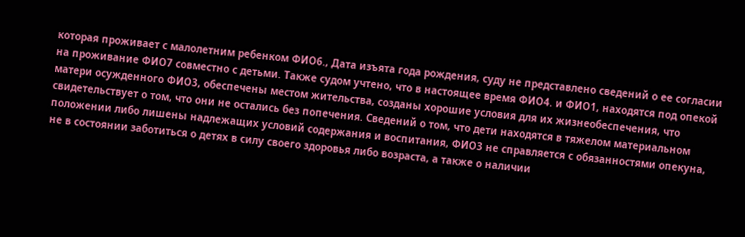которая проживает с малолетним ребенком ФИО6., Дата изъята года рождения, суду не представлено сведений о ее согласии на проживание ФИО7 совместно с детьми. Также судом учтено, что в настоящее время ФИО4. и ФИО1, находятся под опекой матери осужденного ФИО3, обеспечены местом жительства, созданы хорошие условия для их жизнеобеспечения, что свидетельствует о том, что они не остались без попечения. Сведений о том, что дети находятся в тяжелом материальном положении либо лишены надлежащих условий содержания и воспитания, ФИО3 не справляется с обязанностями опекуна, не в состоянии заботиться о детях в силу своего здоровья либо возраста, а также о наличии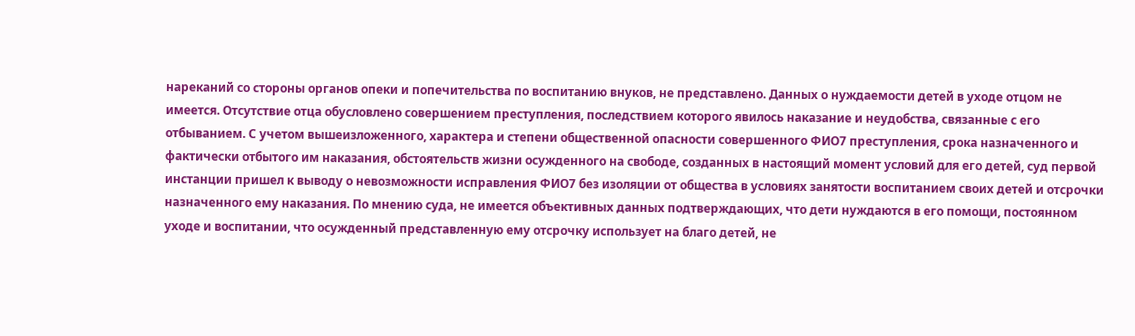нареканий со стороны органов опеки и попечительства по воспитанию внуков, не представлено. Данных о нуждаемости детей в уходе отцом не имеется. Отсутствие отца обусловлено совершением преступления, последствием которого явилось наказание и неудобства, связанные с его отбыванием. С учетом вышеизложенного, характера и степени общественной опасности совершенного ФИО7 преступления, срока назначенного и фактически отбытого им наказания, обстоятельств жизни осужденного на свободе, созданных в настоящий момент условий для его детей, суд первой инстанции пришел к выводу о невозможности исправления ФИО7 без изоляции от общества в условиях занятости воспитанием своих детей и отсрочки назначенного ему наказания. По мнению суда, не имеется объективных данных подтверждающих, что дети нуждаются в его помощи, постоянном уходе и воспитании, что осужденный представленную ему отсрочку использует на благо детей, не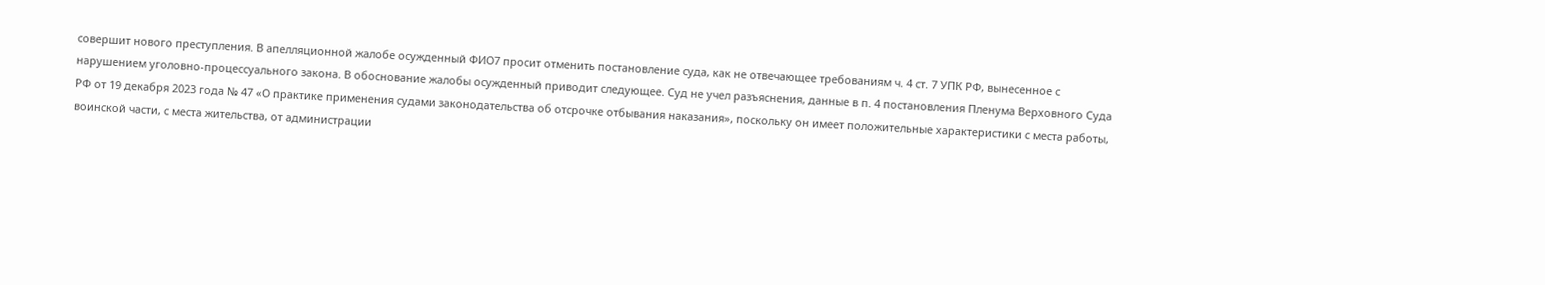совершит нового преступления. В апелляционной жалобе осужденный ФИО7 просит отменить постановление суда, как не отвечающее требованиям ч. 4 ст. 7 УПК РФ, вынесенное с нарушением уголовно-процессуального закона. В обоснование жалобы осужденный приводит следующее. Суд не учел разъяснения, данные в п. 4 постановления Пленума Верховного Суда РФ от 19 декабря 2023 года № 47 «О практике применения судами законодательства об отсрочке отбывания наказания», поскольку он имеет положительные характеристики с места работы, воинской части, с места жительства, от администрации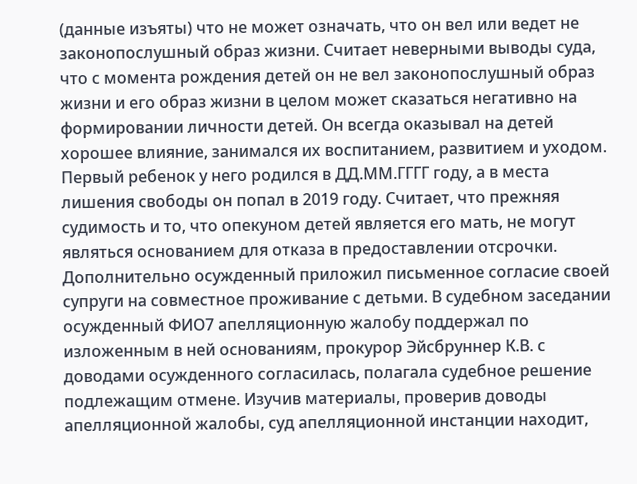(данные изъяты) что не может означать, что он вел или ведет не законопослушный образ жизни. Считает неверными выводы суда, что с момента рождения детей он не вел законопослушный образ жизни и его образ жизни в целом может сказаться негативно на формировании личности детей. Он всегда оказывал на детей хорошее влияние, занимался их воспитанием, развитием и уходом. Первый ребенок у него родился в ДД.ММ.ГГГГ году, а в места лишения свободы он попал в 2019 году. Считает, что прежняя судимость и то, что опекуном детей является его мать, не могут являться основанием для отказа в предоставлении отсрочки. Дополнительно осужденный приложил письменное согласие своей супруги на совместное проживание с детьми. В судебном заседании осужденный ФИО7 апелляционную жалобу поддержал по изложенным в ней основаниям, прокурор Эйсбруннер К.В. с доводами осужденного согласилась, полагала судебное решение подлежащим отмене. Изучив материалы, проверив доводы апелляционной жалобы, суд апелляционной инстанции находит,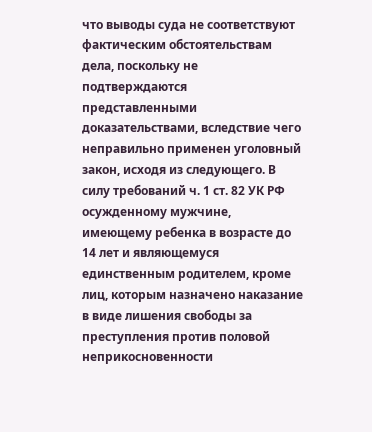что выводы суда не соответствуют фактическим обстоятельствам дела, поскольку не подтверждаются представленными доказательствами, вследствие чего неправильно применен уголовный закон, исходя из следующего. В силу требований ч. 1 ст. 82 УК РФ осужденному мужчине, имеющему ребенка в возрасте до 14 лет и являющемуся единственным родителем, кроме лиц, которым назначено наказание в виде лишения свободы за преступления против половой неприкосновенности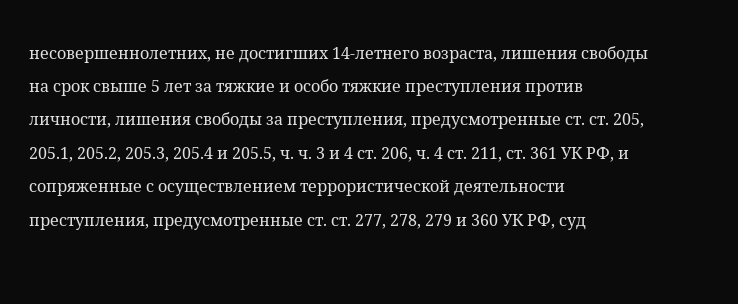несовершеннолетних, не достигших 14-летнего возраста, лишения свободы на срок свыше 5 лет за тяжкие и особо тяжкие преступления против личности, лишения свободы за преступления, предусмотренные ст. ст. 205, 205.1, 205.2, 205.3, 205.4 и 205.5, ч. ч. 3 и 4 ст. 206, ч. 4 ст. 211, ст. 361 УК РФ, и сопряженные с осуществлением террористической деятельности преступления, предусмотренные ст. ст. 277, 278, 279 и 360 УК РФ, суд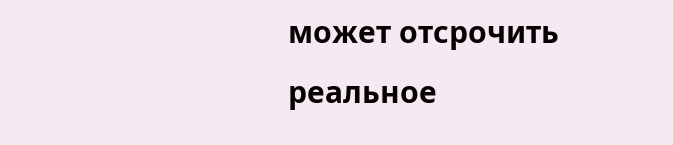может отсрочить реальное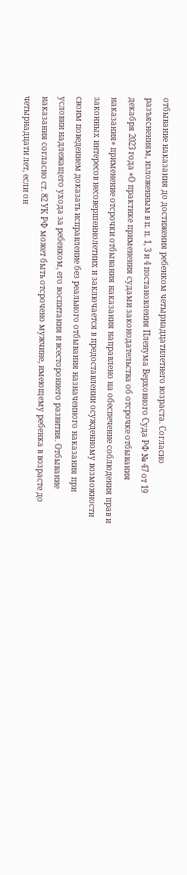отбывание наказания до достижения ребенком четырнадцатилетнего возраста. Согласно разъяснениям, изложенным в п. п. 1, 3 и 4 постановления Пленума Верховного Суда РФ № 47 от 19 декабря 2023 года «О практике применения судами законодательства об отсрочке отбывания наказания» применение отсрочки отбывания наказания направлено на обеспечение соблюдения прав и законных интересов несовершеннолетних и заключается в предоставлении осужденному возможности своим поведением доказать исправление без реального отбывания назначенного наказания при условии надлежащего ухода за ребенком, его воспитания и всестороннего развития. Отбывание наказания согласно ст. 82 УК РФ может быть отсрочено мужчине, имеющему ребенка в возрасте до четырнадцати лет, если он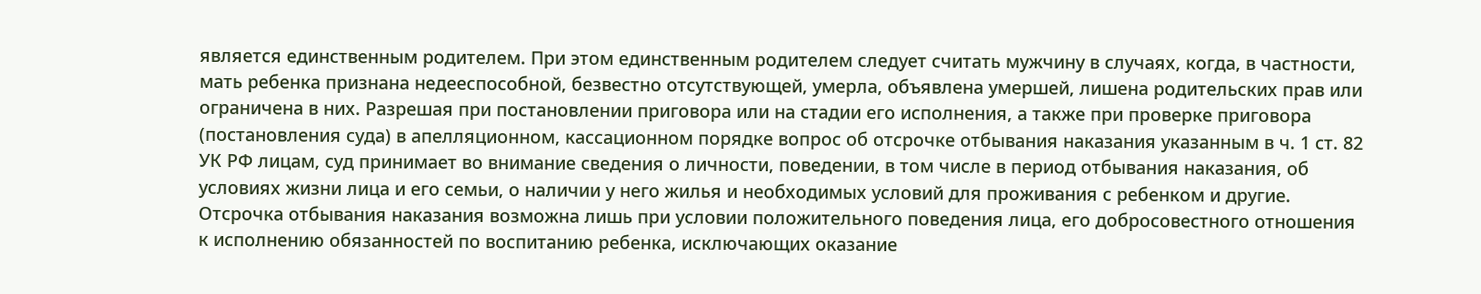является единственным родителем. При этом единственным родителем следует считать мужчину в случаях, когда, в частности, мать ребенка признана недееспособной, безвестно отсутствующей, умерла, объявлена умершей, лишена родительских прав или ограничена в них. Разрешая при постановлении приговора или на стадии его исполнения, а также при проверке приговора (постановления суда) в апелляционном, кассационном порядке вопрос об отсрочке отбывания наказания указанным в ч. 1 ст. 82 УК РФ лицам, суд принимает во внимание сведения о личности, поведении, в том числе в период отбывания наказания, об условиях жизни лица и его семьи, о наличии у него жилья и необходимых условий для проживания с ребенком и другие. Отсрочка отбывания наказания возможна лишь при условии положительного поведения лица, его добросовестного отношения к исполнению обязанностей по воспитанию ребенка, исключающих оказание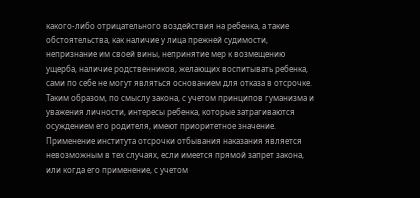какого-либо отрицательного воздействия на ребенка, а такие обстоятельства, как наличие у лица прежней судимости, непризнание им своей вины, непринятие мер к возмещению ущерба, наличие родственников, желающих воспитывать ребенка, сами по себе не могут являться основанием для отказа в отсрочке. Таким образом, по смыслу закона, с учетом принципов гуманизма и уважения личности, интересы ребенка, которые затрагиваются осуждением его родителя, имеют приоритетное значение. Применение института отсрочки отбывания наказания является невозможным в тех случаях, если имеется прямой запрет закона, или когда его применение, с учетом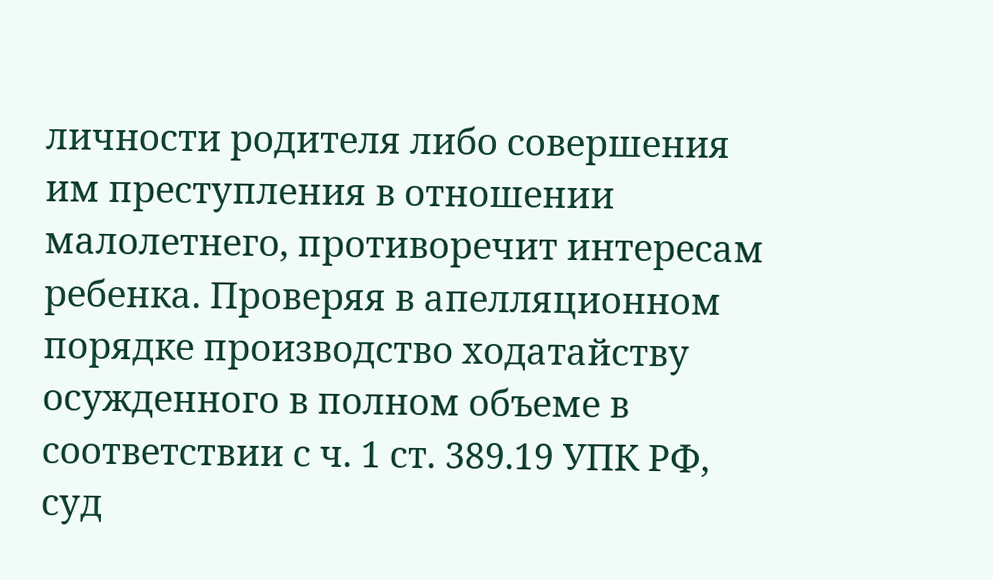личности родителя либо совершения им преступления в отношении малолетнего, противоречит интересам ребенка. Проверяя в апелляционном порядке производство ходатайству осужденного в полном объеме в соответствии с ч. 1 ст. 389.19 УПК РФ, суд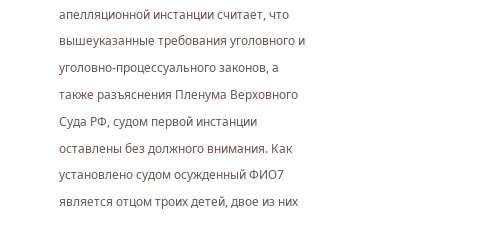апелляционной инстанции считает, что вышеуказанные требования уголовного и уголовно-процессуального законов, а также разъяснения Пленума Верховного Суда РФ, судом первой инстанции оставлены без должного внимания. Как установлено судом осужденный ФИО7 является отцом троих детей, двое из них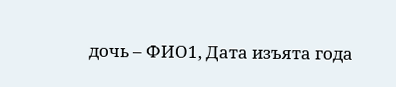дочь – ФИО1, Дата изъята года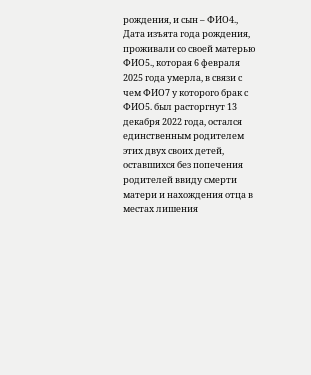рождения, и сын – ФИО4., Дата изъята года рождения, проживали со своей матерью ФИО5., которая 6 февраля 2025 года умерла, в связи с чем ФИО7 у которого брак с ФИО5. был расторгнут 13 декабря 2022 года, остался единственным родителем этих двух своих детей, оставшихся без попечения родителей ввиду смерти матери и нахождения отца в местах лишения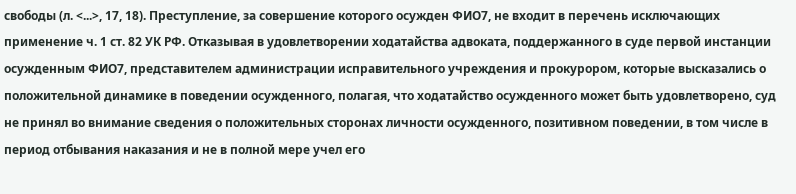свободы (л. <...>, 17, 18). Преступление, за совершение которого осужден ФИО7, не входит в перечень исключающих применение ч. 1 ст. 82 УК РФ. Отказывая в удовлетворении ходатайства адвоката, поддержанного в суде первой инстанции осужденным ФИО7, представителем администрации исправительного учреждения и прокурором, которые высказались о положительной динамике в поведении осужденного, полагая, что ходатайство осужденного может быть удовлетворено, суд не принял во внимание сведения о положительных сторонах личности осужденного, позитивном поведении, в том числе в период отбывания наказания и не в полной мере учел его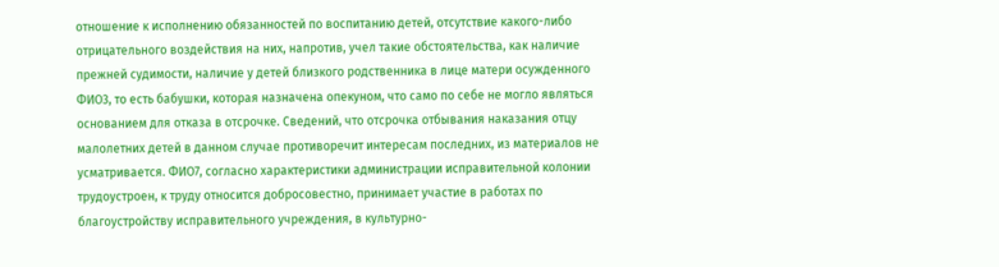отношение к исполнению обязанностей по воспитанию детей, отсутствие какого-либо отрицательного воздействия на них, напротив, учел такие обстоятельства, как наличие прежней судимости, наличие у детей близкого родственника в лице матери осужденного ФИО3, то есть бабушки, которая назначена опекуном, что само по себе не могло являться основанием для отказа в отсрочке. Сведений, что отсрочка отбывания наказания отцу малолетних детей в данном случае противоречит интересам последних, из материалов не усматривается. ФИО7, согласно характеристики администрации исправительной колонии трудоустроен, к труду относится добросовестно, принимает участие в работах по благоустройству исправительного учреждения, в культурно-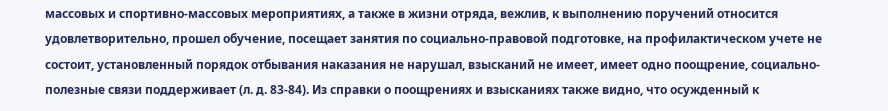массовых и спортивно-массовых мероприятиях, а также в жизни отряда, вежлив, к выполнению поручений относится удовлетворительно, прошел обучение, посещает занятия по социально-правовой подготовке, на профилактическом учете не состоит, установленный порядок отбывания наказания не нарушал, взысканий не имеет, имеет одно поощрение, социально-полезные связи поддерживает (л. д. 83-84). Из справки о поощрениях и взысканиях также видно, что осужденный к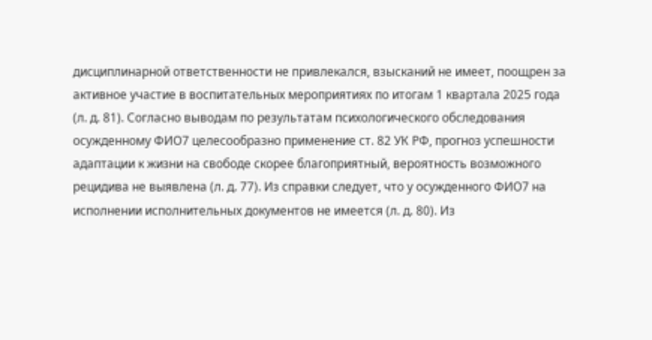дисциплинарной ответственности не привлекался, взысканий не имеет, поощрен за активное участие в воспитательных мероприятиях по итогам 1 квартала 2025 года (л. д. 81). Согласно выводам по результатам психологического обследования осужденному ФИО7 целесообразно применение ст. 82 УК РФ, прогноз успешности адаптации к жизни на свободе скорее благоприятный, вероятность возможного рецидива не выявлена (л. д. 77). Из справки следует, что у осужденного ФИО7 на исполнении исполнительных документов не имеется (л. д. 80). Из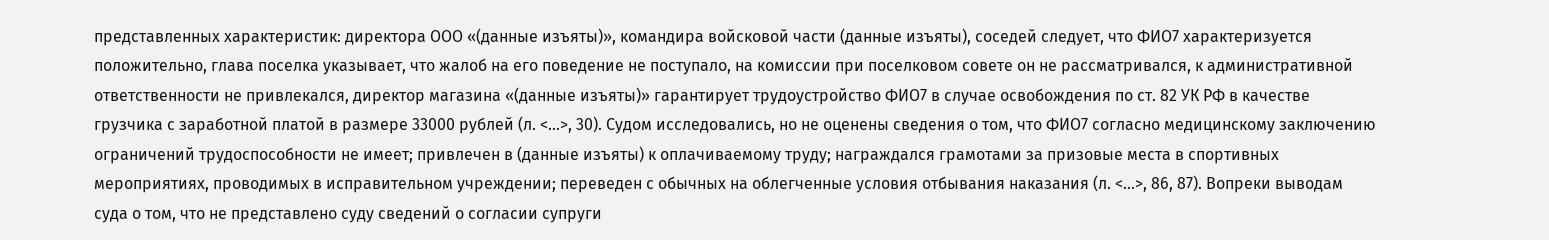представленных характеристик: директора ООО «(данные изъяты)», командира войсковой части (данные изъяты), соседей следует, что ФИО7 характеризуется положительно, глава поселка указывает, что жалоб на его поведение не поступало, на комиссии при поселковом совете он не рассматривался, к административной ответственности не привлекался, директор магазина «(данные изъяты)» гарантирует трудоустройство ФИО7 в случае освобождения по ст. 82 УК РФ в качестве грузчика с заработной платой в размере 33000 рублей (л. <...>, 30). Судом исследовались, но не оценены сведения о том, что ФИО7 согласно медицинскому заключению ограничений трудоспособности не имеет; привлечен в (данные изъяты) к оплачиваемому труду; награждался грамотами за призовые места в спортивных мероприятиях, проводимых в исправительном учреждении; переведен с обычных на облегченные условия отбывания наказания (л. <...>, 86, 87). Вопреки выводам суда о том, что не представлено суду сведений о согласии супруги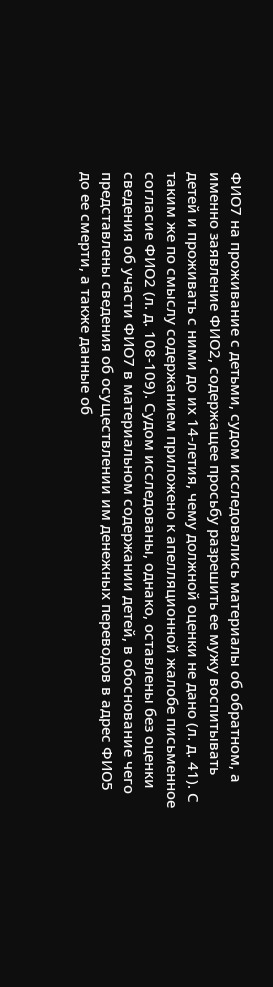ФИО7 на проживание с детьми, судом исследовались материалы об обратном, а именно заявление ФИО2, содержащее просьбу разрешить ее мужу воспитывать детей и проживать с ними до их 14-летия, чему должной оценки не дано (л. д. 41). С таким же по смыслу содержанием приложено к апелляционной жалобе письменное согласие ФИО2 (л. д. 108-109). Судом исследованы, однако, оставлены без оценки сведения об участи ФИО7 в материальном содержании детей, в обоснование чего представлены сведения об осуществлении им денежных переводов в адрес ФИО5 до ее смерти, а также данные об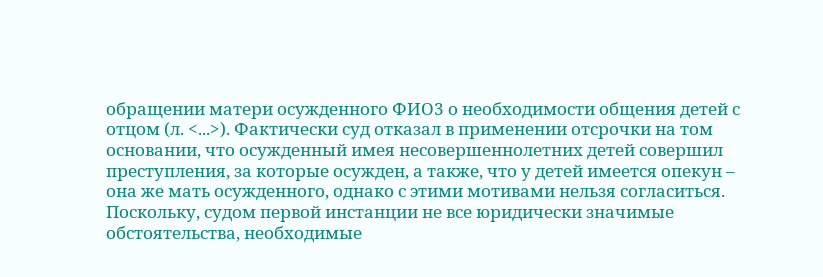обращении матери осужденного ФИО3 о необходимости общения детей с отцом (л. <...>). Фактически суд отказал в применении отсрочки на том основании, что осужденный имея несовершеннолетних детей совершил преступления, за которые осужден, а также, что у детей имеется опекун – она же мать осужденного, однако с этими мотивами нельзя согласиться. Поскольку, судом первой инстанции не все юридически значимые обстоятельства, необходимые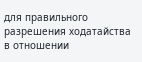для правильного разрешения ходатайства в отношении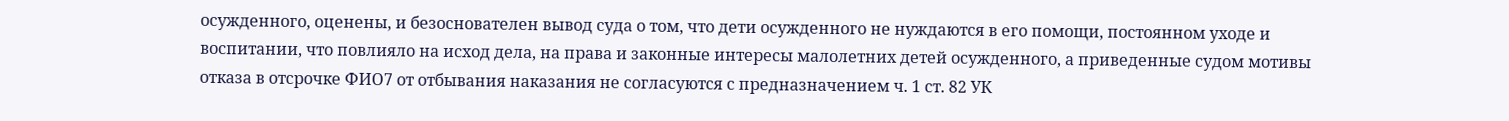осужденного, оценены, и безоснователен вывод суда о том, что дети осужденного не нуждаются в его помощи, постоянном уходе и воспитании, что повлияло на исход дела, на права и законные интересы малолетних детей осужденного, а приведенные судом мотивы отказа в отсрочке ФИО7 от отбывания наказания не согласуются с предназначением ч. 1 ст. 82 УК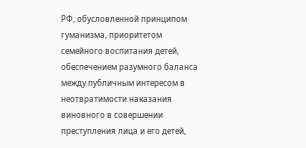РФ, обусловленной принципом гуманизма, приоритетом семейного воспитания детей, обеспечением разумного баланса между публичным интересом в неотвратимости наказания виновного в совершении преступления лица и его детей,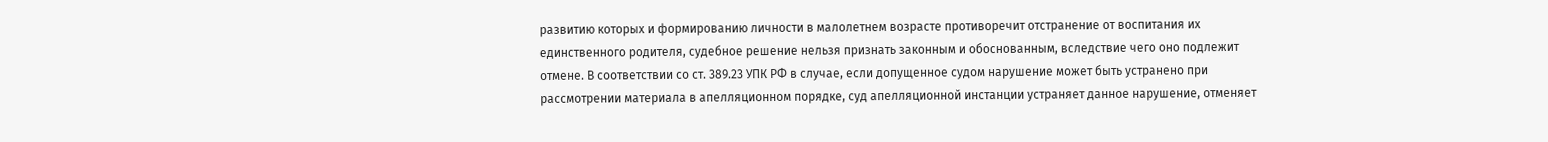развитию которых и формированию личности в малолетнем возрасте противоречит отстранение от воспитания их единственного родителя, судебное решение нельзя признать законным и обоснованным, вследствие чего оно подлежит отмене. В соответствии со ст. 389.23 УПК РФ в случае, если допущенное судом нарушение может быть устранено при рассмотрении материала в апелляционном порядке, суд апелляционной инстанции устраняет данное нарушение, отменяет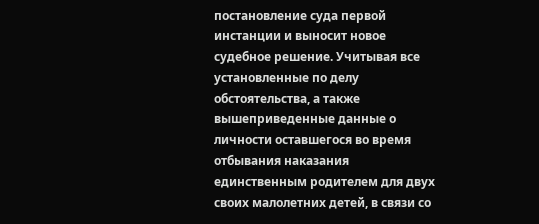постановление суда первой инстанции и выносит новое судебное решение. Учитывая все установленные по делу обстоятельства, а также вышеприведенные данные о личности оставшегося во время отбывания наказания единственным родителем для двух своих малолетних детей, в связи со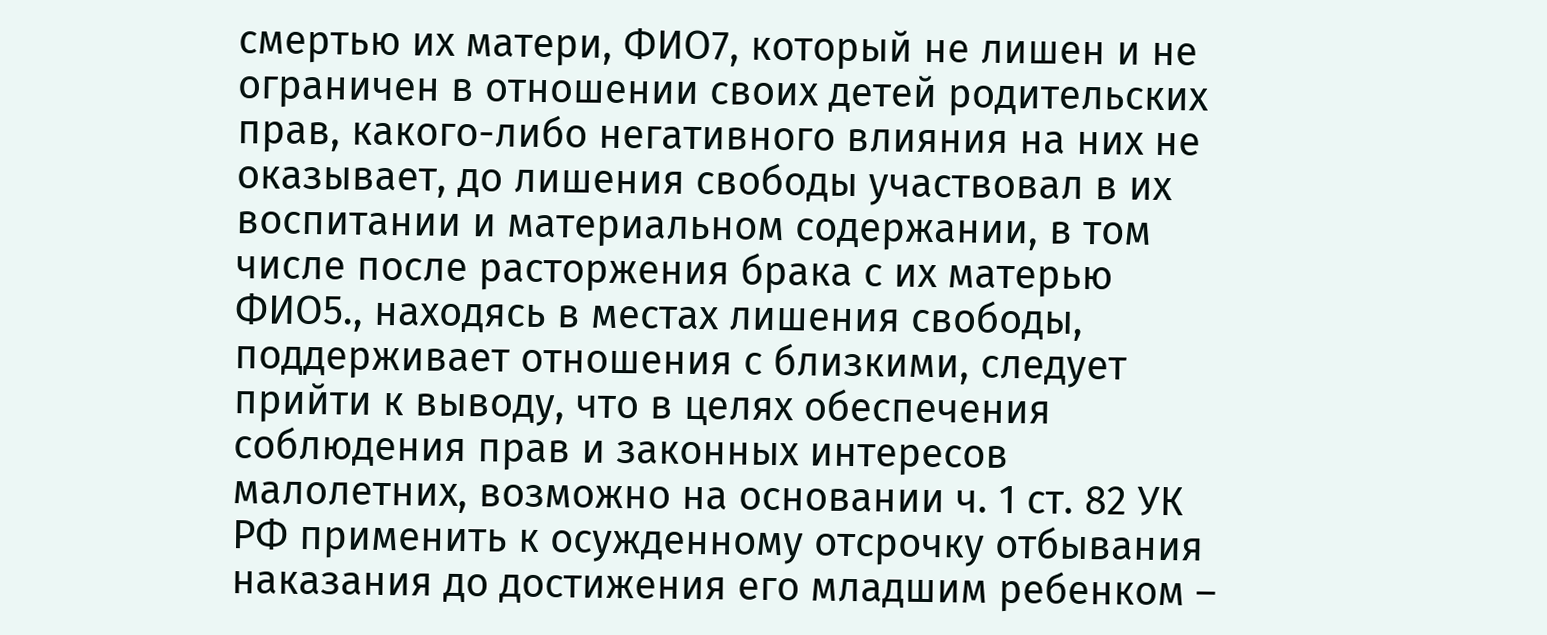смертью их матери, ФИО7, который не лишен и не ограничен в отношении своих детей родительских прав, какого-либо негативного влияния на них не оказывает, до лишения свободы участвовал в их воспитании и материальном содержании, в том числе после расторжения брака с их матерью ФИО5., находясь в местах лишения свободы, поддерживает отношения с близкими, следует прийти к выводу, что в целях обеспечения соблюдения прав и законных интересов малолетних, возможно на основании ч. 1 ст. 82 УК РФ применить к осужденному отсрочку отбывания наказания до достижения его младшим ребенком –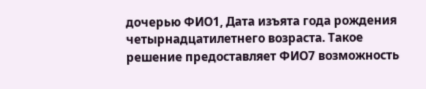дочерью ФИО1, Дата изъята года рождения четырнадцатилетнего возраста. Такое решение предоставляет ФИО7 возможность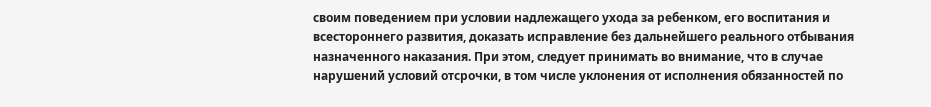своим поведением при условии надлежащего ухода за ребенком, его воспитания и всестороннего развития, доказать исправление без дальнейшего реального отбывания назначенного наказания. При этом, следует принимать во внимание, что в случае нарушений условий отсрочки, в том числе уклонения от исполнения обязанностей по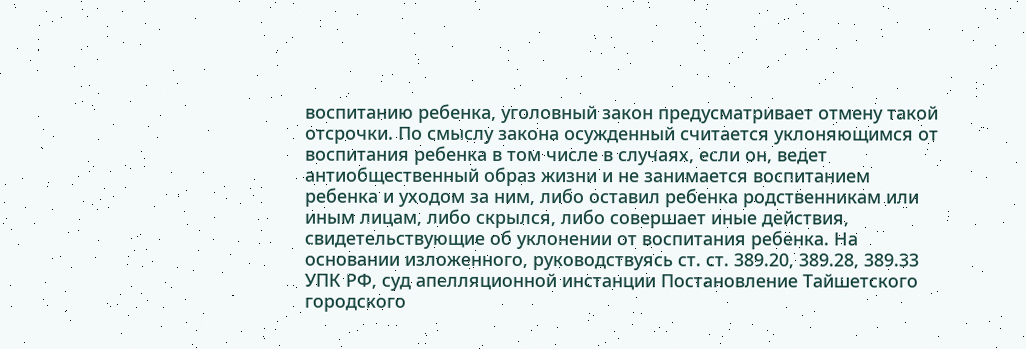воспитанию ребенка, уголовный закон предусматривает отмену такой отсрочки. По смыслу закона осужденный считается уклоняющимся от воспитания ребенка в том числе в случаях, если он, ведет антиобщественный образ жизни и не занимается воспитанием ребенка и уходом за ним, либо оставил ребенка родственникам или иным лицам, либо скрылся, либо совершает иные действия, свидетельствующие об уклонении от воспитания ребенка. На основании изложенного, руководствуясь ст. ст. 389.20, 389.28, 389.33 УПК РФ, суд апелляционной инстанции Постановление Тайшетского городского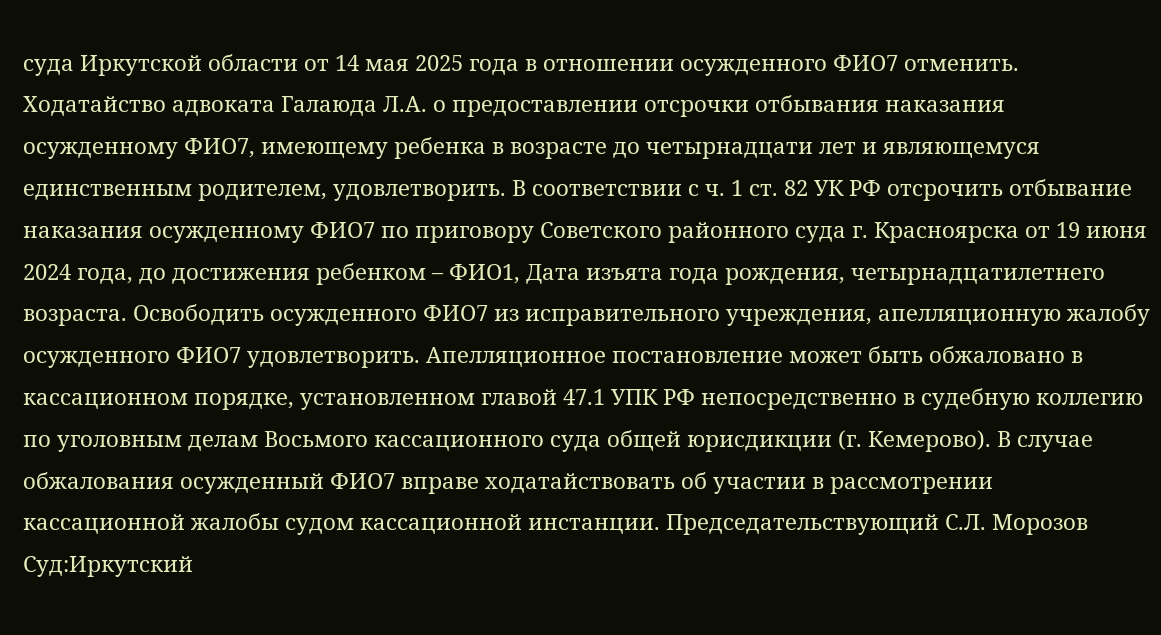суда Иркутской области от 14 мая 2025 года в отношении осужденного ФИО7 отменить. Ходатайство адвоката Галаюда Л.А. о предоставлении отсрочки отбывания наказания осужденному ФИО7, имеющему ребенка в возрасте до четырнадцати лет и являющемуся единственным родителем, удовлетворить. В соответствии с ч. 1 ст. 82 УК РФ отсрочить отбывание наказания осужденному ФИО7 по приговору Советского районного суда г. Красноярска от 19 июня 2024 года, до достижения ребенком – ФИО1, Дата изъята года рождения, четырнадцатилетнего возраста. Освободить осужденного ФИО7 из исправительного учреждения, апелляционную жалобу осужденного ФИО7 удовлетворить. Апелляционное постановление может быть обжаловано в кассационном порядке, установленном главой 47.1 УПК РФ непосредственно в судебную коллегию по уголовным делам Восьмого кассационного суда общей юрисдикции (г. Кемерово). В случае обжалования осужденный ФИО7 вправе ходатайствовать об участии в рассмотрении кассационной жалобы судом кассационной инстанции. Председательствующий С.Л. Морозов Суд:Иркутский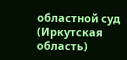областной суд (Иркутская область)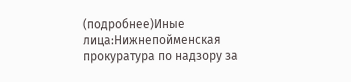(подробнее)Иные лица:Нижнепойменская прокуратура по надзору за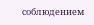соблюдением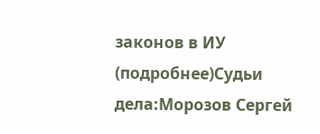законов в ИУ (подробнее)Судьи дела:Морозов Сергей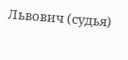Львович (судья)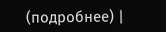(подробнее) |